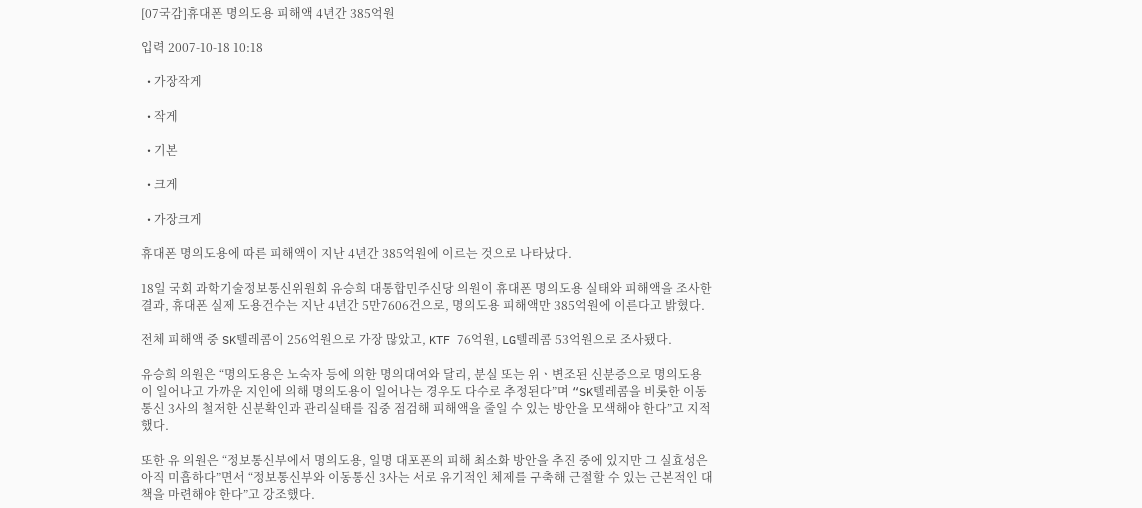[07국감]휴대폰 명의도용 피해액 4년간 385억원

입력 2007-10-18 10:18

  • 가장작게

  • 작게

  • 기본

  • 크게

  • 가장크게

휴대폰 명의도용에 따른 피해액이 지난 4년간 385억원에 이르는 것으로 나타났다.

18일 국회 과학기술정보통신위원회 유승희 대통합민주신당 의원이 휴대폰 명의도용 실태와 피해액을 조사한 결과, 휴대폰 실제 도용건수는 지난 4년간 5만7606건으로, 명의도용 피해액만 385억원에 이른다고 밝혔다.

전체 피해액 중 SK텔레콤이 256억원으로 가장 많았고, KTF 76억원, LG텔레콤 53억원으로 조사됐다.

유승희 의원은 “명의도용은 노숙자 등에 의한 명의대여와 달리, 분실 또는 위ㆍ변조된 신분증으로 명의도용이 일어나고 가까운 지인에 의해 명의도용이 일어나는 경우도 다수로 추정된다”며 “SK텔레콤을 비롯한 이동통신 3사의 철저한 신분확인과 관리실태를 집중 점검해 피해액을 줄일 수 있는 방안을 모색해야 한다”고 지적했다.

또한 유 의원은 “정보통신부에서 명의도용, 일명 대포폰의 피해 최소화 방안을 추진 중에 있지만 그 실효성은 아직 미흡하다”면서 “정보통신부와 이동통신 3사는 서로 유기적인 체제를 구축해 근절할 수 있는 근본적인 대책을 마련해야 한다”고 강조했다.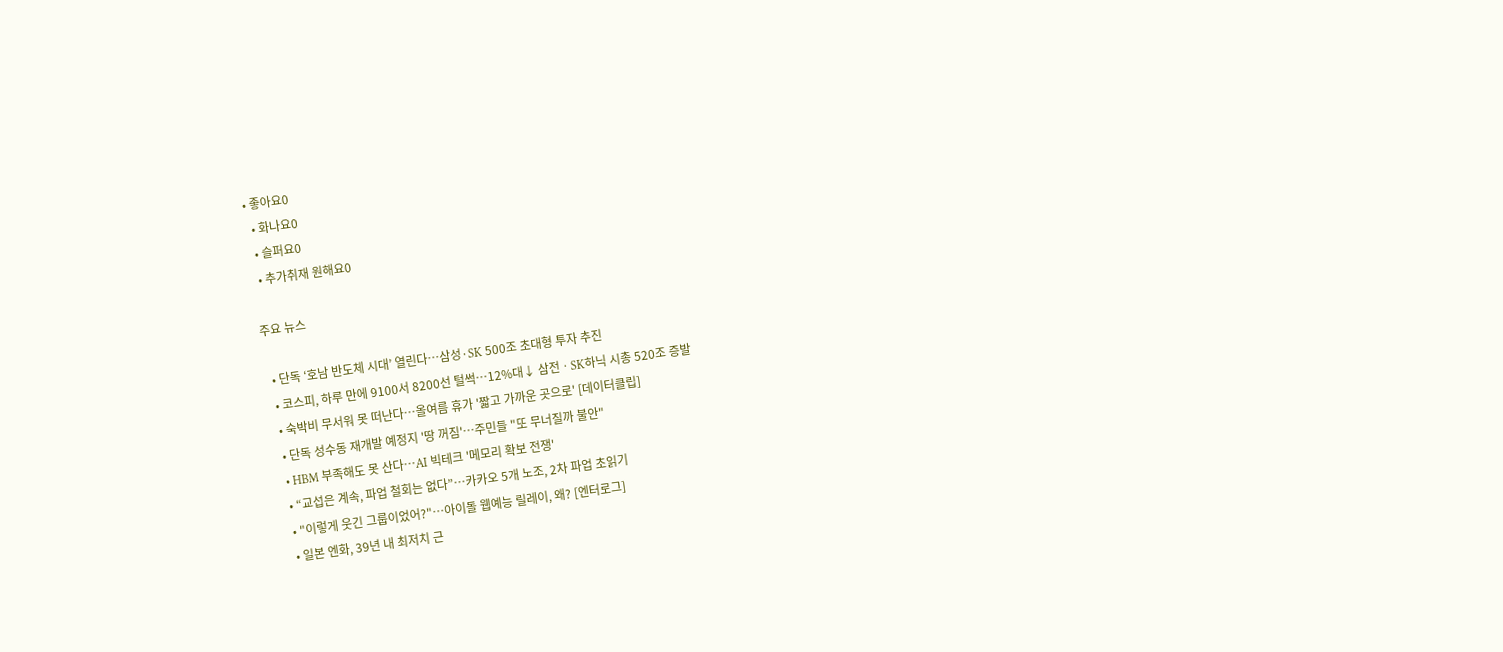• 좋아요0
  • 화나요0
  • 슬퍼요0
  • 추가취재 원해요0

주요 뉴스

  • 단독 ‘호남 반도체 시대’ 열린다…삼성·SK 500조 초대형 투자 추진
  • 코스피, 하루 만에 9100서 8200선 털썩⋯12%대↓ 삼전ㆍSK하닉 시총 520조 증발
  • 숙박비 무서워 못 떠난다…올여름 휴가 '짧고 가까운 곳으로' [데이터클립]
  • 단독 성수동 재개발 예정지 '땅 꺼짐'⋯주민들 "또 무너질까 불안"
  • HBM 부족해도 못 산다…AI 빅테크 '메모리 확보 전쟁'
  • “교섭은 계속, 파업 철회는 없다”…카카오 5개 노조, 2차 파업 초읽기
  • "이렇게 웃긴 그룹이었어?"⋯아이돌 웹예능 릴레이, 왜? [엔터로그]
  • 일본 엔화, 39년 내 최저치 근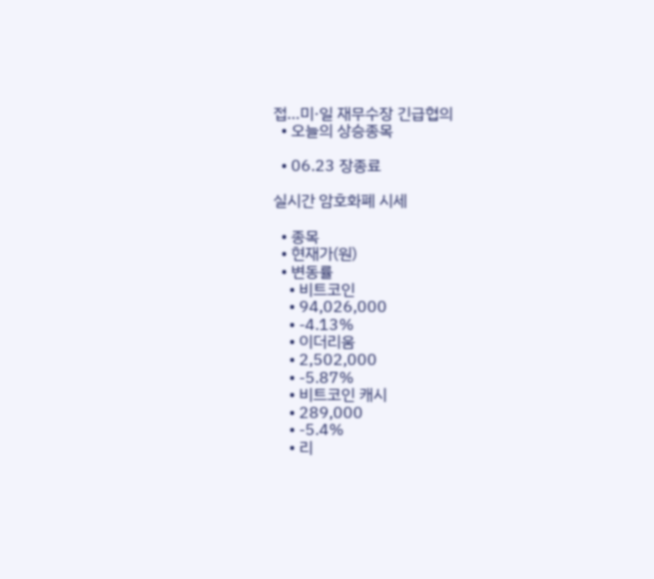접…미·일 재무수장 긴급협의
  • 오늘의 상승종목

  • 06.23 장종료

실시간 암호화폐 시세

  • 종목
  • 현재가(원)
  • 변동률
    • 비트코인
    • 94,026,000
    • -4.13%
    • 이더리움
    • 2,502,000
    • -5.87%
    • 비트코인 캐시
    • 289,000
    • -5.4%
    • 리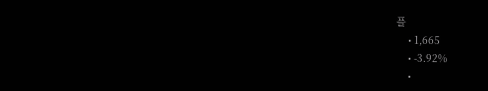플
    • 1,665
    • -3.92%
    •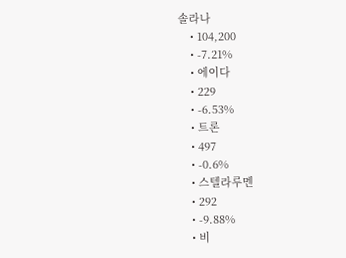솔라나
    • 104,200
    • -7.21%
    • 에이다
    • 229
    • -6.53%
    • 트론
    • 497
    • -0.6%
    • 스텔라루멘
    • 292
    • -9.88%
    • 비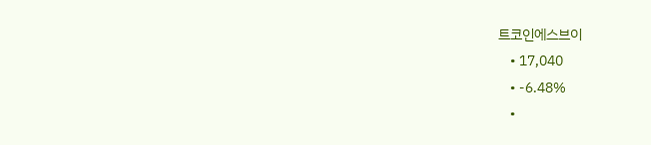트코인에스브이
    • 17,040
    • -6.48%
    •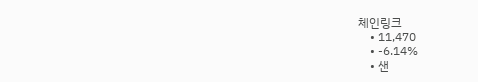체인링크
    • 11,470
    • -6.14%
    • 샌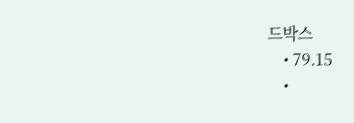드박스
    • 79.15
    •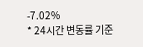-7.02%
* 24시간 변동률 기준